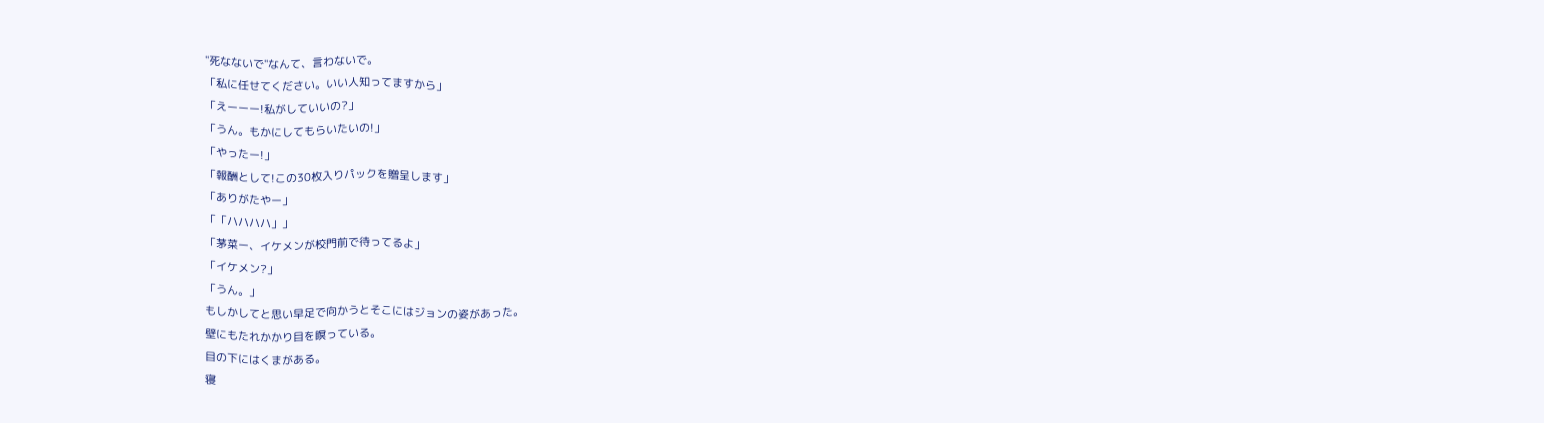"死なないで"なんて、言わないで。
「私に任せてください。いい人知ってますから」
「えーーー!私がしていいの?」
「うん。もかにしてもらいたいの!」
「やったー!」
「報酬として!この30枚入りパックを贈呈します」
「ありがたやー」
「「ハハハハ」」
「茅菜ー、イケメンが校門前で待ってるよ」
「イケメン?」
「うん。」
もしかしてと思い早足で向かうとそこにはジョンの姿があった。
壁にもたれかかり目を瞑っている。
目の下にはくまがある。
寝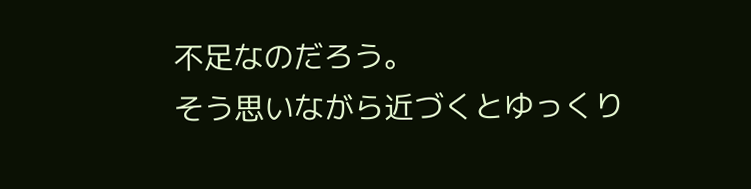不足なのだろう。
そう思いながら近づくとゆっくり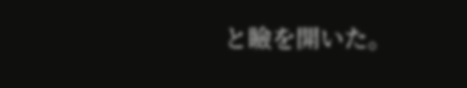と瞼を開いた。